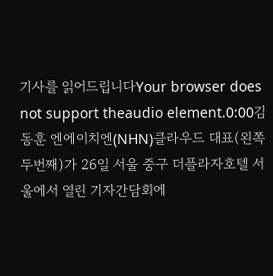기사를 읽어드립니다Your browser does not support theaudio element.0:00김동훈 엔에이치엔(NHN)클라우드 대표(왼쪽 두번째)가 26일 서울 중구 더플라자호텔 서울에서 열린 기자간담회에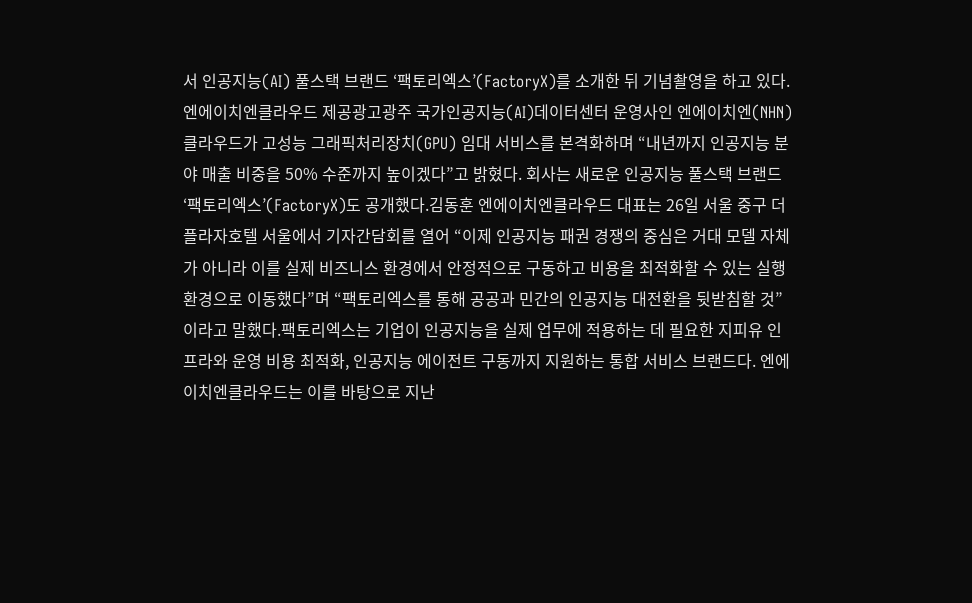서 인공지능(AI) 풀스택 브랜드 ‘팩토리엑스’(FactoryX)를 소개한 뒤 기념촬영을 하고 있다. 엔에이치엔클라우드 제공광고광주 국가인공지능(AI)데이터센터 운영사인 엔에이치엔(NHN)클라우드가 고성능 그래픽처리장치(GPU) 임대 서비스를 본격화하며 “내년까지 인공지능 분야 매출 비중을 50% 수준까지 높이겠다”고 밝혔다. 회사는 새로운 인공지능 풀스택 브랜드 ‘팩토리엑스’(FactoryX)도 공개했다.김동훈 엔에이치엔클라우드 대표는 26일 서울 중구 더플라자호텔 서울에서 기자간담회를 열어 “이제 인공지능 패권 경쟁의 중심은 거대 모델 자체가 아니라 이를 실제 비즈니스 환경에서 안정적으로 구동하고 비용을 최적화할 수 있는 실행 환경으로 이동했다”며 “팩토리엑스를 통해 공공과 민간의 인공지능 대전환을 뒷받침할 것”이라고 말했다.팩토리엑스는 기업이 인공지능을 실제 업무에 적용하는 데 필요한 지피유 인프라와 운영 비용 최적화, 인공지능 에이전트 구동까지 지원하는 통합 서비스 브랜드다. 엔에이치엔클라우드는 이를 바탕으로 지난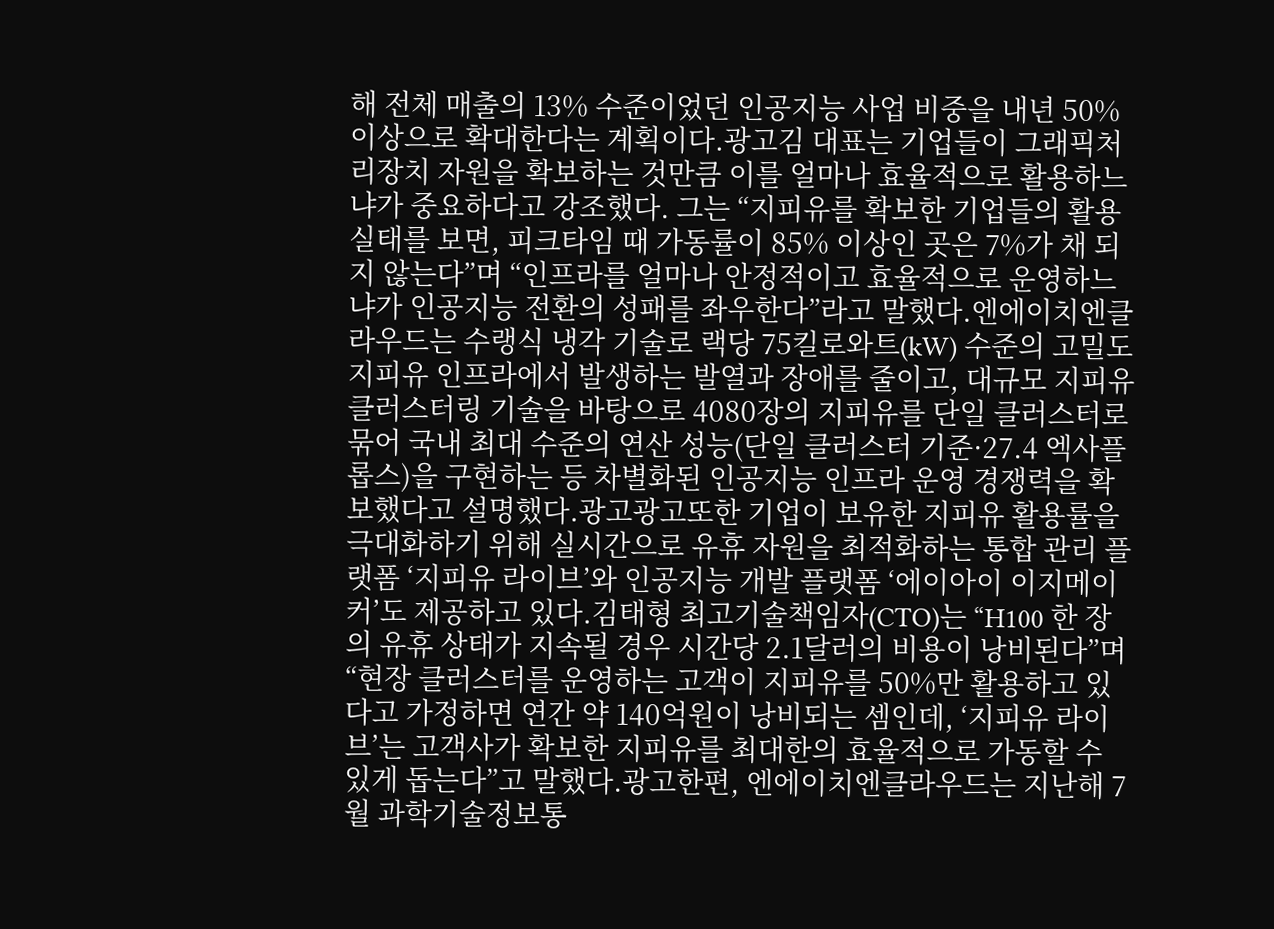해 전체 매출의 13% 수준이었던 인공지능 사업 비중을 내년 50% 이상으로 확대한다는 계획이다.광고김 대표는 기업들이 그래픽처리장치 자원을 확보하는 것만큼 이를 얼마나 효율적으로 활용하느냐가 중요하다고 강조했다. 그는 “지피유를 확보한 기업들의 활용 실태를 보면, 피크타임 때 가동률이 85% 이상인 곳은 7%가 채 되지 않는다”며 “인프라를 얼마나 안정적이고 효율적으로 운영하느냐가 인공지능 전환의 성패를 좌우한다”라고 말했다.엔에이치엔클라우드는 수랭식 냉각 기술로 랙당 75킬로와트(kW) 수준의 고밀도 지피유 인프라에서 발생하는 발열과 장애를 줄이고, 대규모 지피유 클러스터링 기술을 바탕으로 4080장의 지피유를 단일 클러스터로 묶어 국내 최대 수준의 연산 성능(단일 클러스터 기준·27.4 엑사플롭스)을 구현하는 등 차별화된 인공지능 인프라 운영 경쟁력을 확보했다고 설명했다.광고광고또한 기업이 보유한 지피유 활용률을 극대화하기 위해 실시간으로 유휴 자원을 최적화하는 통합 관리 플랫폼 ‘지피유 라이브’와 인공지능 개발 플랫폼 ‘에이아이 이지메이커’도 제공하고 있다.김태형 최고기술책임자(CTO)는 “H100 한 장의 유휴 상태가 지속될 경우 시간당 2.1달러의 비용이 낭비된다”며 “현장 클러스터를 운영하는 고객이 지피유를 50%만 활용하고 있다고 가정하면 연간 약 140억원이 낭비되는 셈인데, ‘지피유 라이브’는 고객사가 확보한 지피유를 최대한의 효율적으로 가동할 수 있게 돕는다”고 말했다.광고한편, 엔에이치엔클라우드는 지난해 7월 과학기술정보통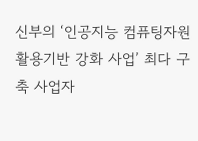신부의 ‘인공지능 컴퓨팅자원 활용기반 강화 사업’ 최다 구축 사업자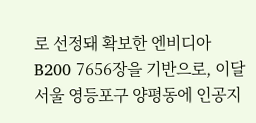로 선정돼 확보한 엔비디아 B200 7656장을 기반으로, 이달 서울 영등포구 양평동에 인공지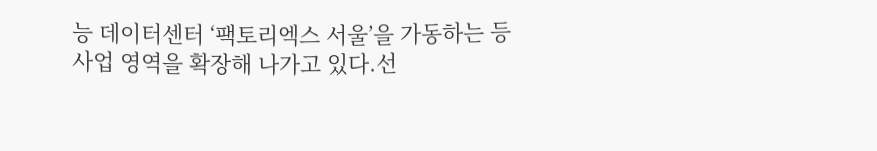능 데이터센터 ‘팩토리엑스 서울’을 가동하는 등 사업 영역을 확장해 나가고 있다.선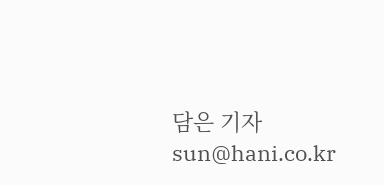담은 기자 sun@hani.co.kr